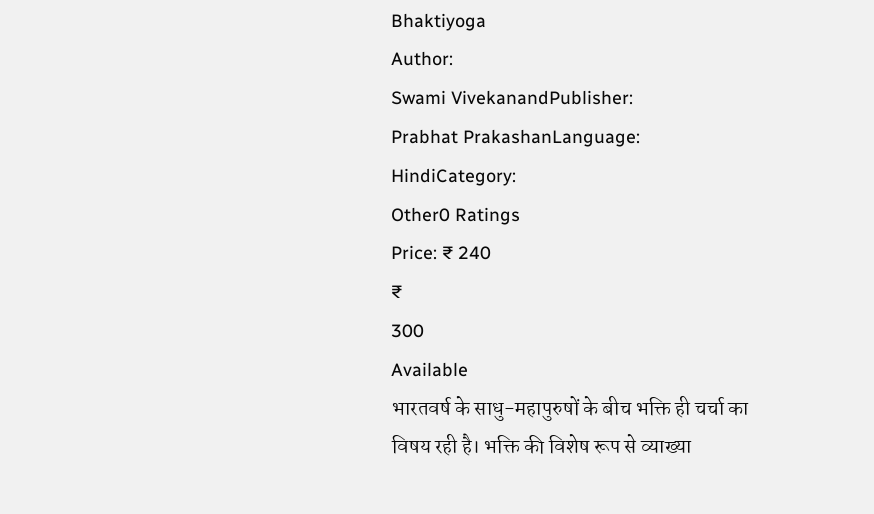Bhaktiyoga
Author:
Swami VivekanandPublisher:
Prabhat PrakashanLanguage:
HindiCategory:
Other0 Ratings
Price: ₹ 240
₹
300
Available
भारतवर्ष के साधु-महापुरुषों के बीच भक्ति ही चर्चा का विषय रही है। भक्ति की विशेष रूप से व्याख्या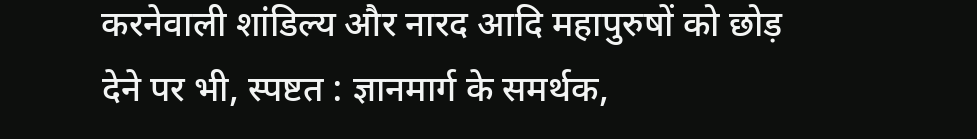करनेवाली शांडिल्य और नारद आदि महापुरुषों को छोड़ देने पर भी, स्पष्टत : ज्ञानमार्ग के समर्थक,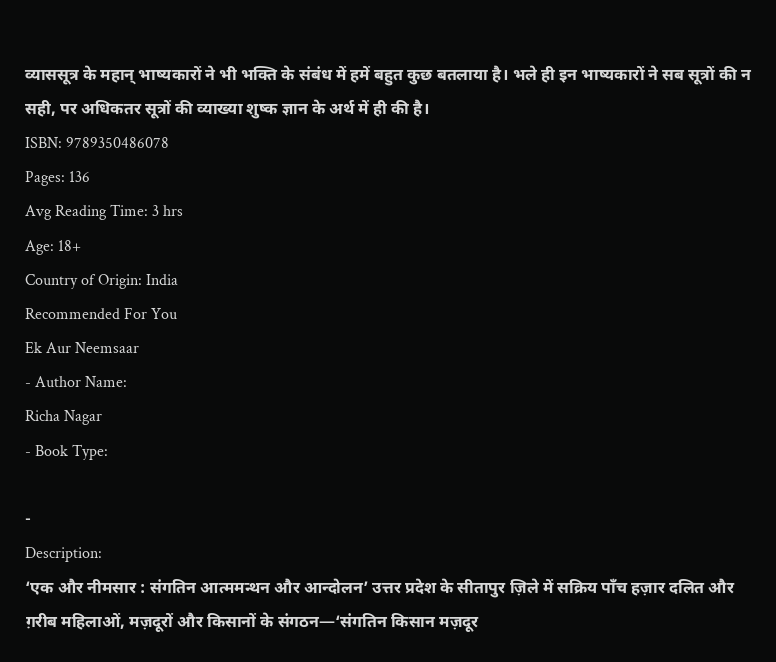व्याससूत्र के महान् भाष्यकारों ने भी भक्ति के संबंध में हमें बहुत कुछ बतलाया है। भले ही इन भाष्यकारों ने सब सूत्रों की न सही, पर अधिकतर सूत्रों की व्याख्या शुष्क ज्ञान के अर्थ में ही की है।
ISBN: 9789350486078
Pages: 136
Avg Reading Time: 3 hrs
Age: 18+
Country of Origin: India
Recommended For You
Ek Aur Neemsaar
- Author Name:
Richa Nagar
- Book Type:

-
Description:
‘एक और नीमसार : संगतिन आत्ममन्थन और आन्दोलन’ उत्तर प्रदेश के सीतापुर ज़िले में सक्रिय पाँच हज़ार दलित और ग़रीब महिलाओं, मज़दूरों और किसानों के संगठन—‘संगतिन किसान मज़दूर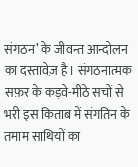संगठन’ के जीवन्त आन्दोलन का दस्तावेज़ है। संगठनात्मक सफ़र के कड़वे-मीठे सचों से भरी इस किताब में संगतिन के तमाम साथियों का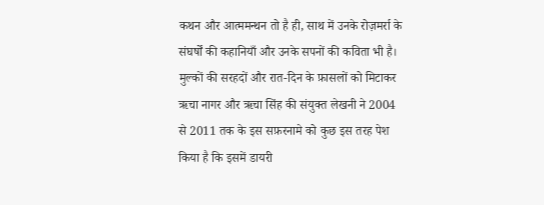कथन और आत्ममन्थन तो है ही, साथ में उनके रोज़मर्रा के संघर्षों की कहानियाँ और उनके सपनों की कविता भी है।
मुल्कों की सरहदों और रात-दिन के फ़ासलों को मिटाकर ऋचा नागर और ऋचा सिंह की संयुक्त लेखनी ने 2004 से 2011 तक के इस सफ़रनामे को कुछ इस तरह पेश किया है कि इसमें डायरी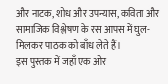और नाटक, शोध और उपन्यास, कविता और सामाजिक विश्लेषण के रस आपस में घुल-मिलकर पाठक को बाँध लेते हैं।
इस पुस्तक में जहाँ एक ओर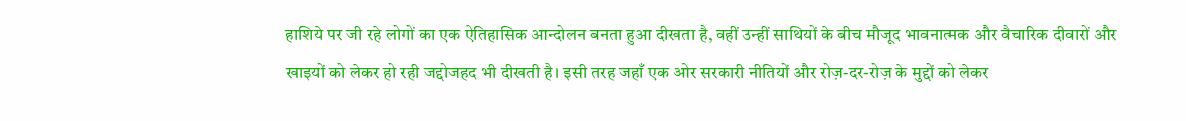हाशिये पर जी रहे लोगों का एक ऐतिहासिक आन्दोलन बनता हुआ दीखता है, वहीं उन्हीं साथियों के बीच मौजूद भावनात्मक और वैचारिक दीवारों और खाइयों को लेकर हो रही जद्दोजहद भी दीखती है। इसी तरह जहाँ एक ओर सरकारी नीतियों और रोज़-दर-रोज़ के मुद्दों को लेकर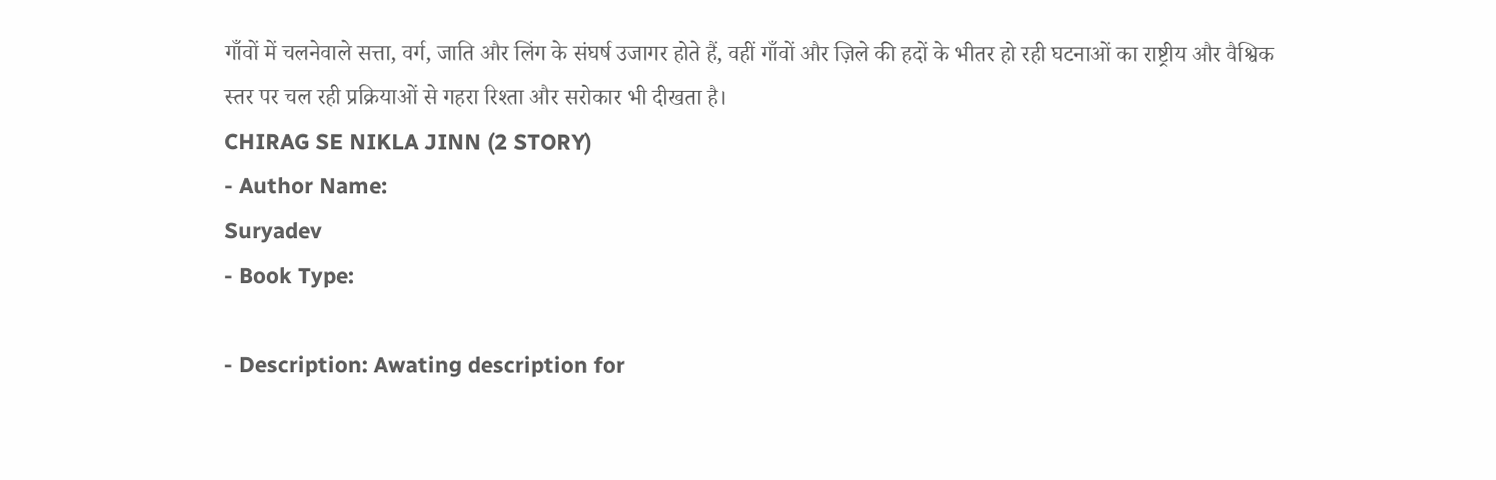गाँवों में चलनेवाले सत्ता, वर्ग, जाति और लिंग के संघर्ष उजागर होते हैं, वहीं गाँवों और ज़िले की हदों के भीतर हो रही घटनाओं का राष्ट्रीय और वैश्विक स्तर पर चल रही प्रक्रियाओं से गहरा रिश्ता और सरोकार भी दीखता है।
CHIRAG SE NIKLA JINN (2 STORY)
- Author Name:
Suryadev
- Book Type:

- Description: Awating description for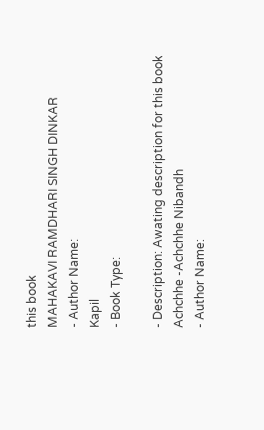this book
MAHAKAVI RAMDHARI SINGH DINKAR
- Author Name:
Kapil
- Book Type:

- Description: Awating description for this book
Achchhe -Achchhe Nibandh
- Author Name: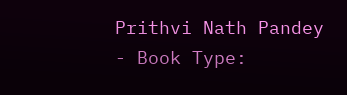Prithvi Nath Pandey
- Book Type: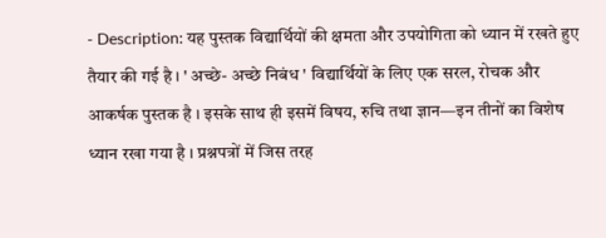- Description: यह पुस्तक विद्यार्थियों की क्षमता और उपयोगिता को ध्यान में रखते हुए तैयार की गई है । ' अच्छे- अच्छे निबंध ' विद्यार्थियों के लिए एक सरल, रोचक और आकर्षक पुस्तक है । इसके साथ ही इसमें विषय, रुचि तथा ज्ञान—इन तीनों का विशेष ध्यान रखा गया है । प्रश्नपत्रों में जिस तरह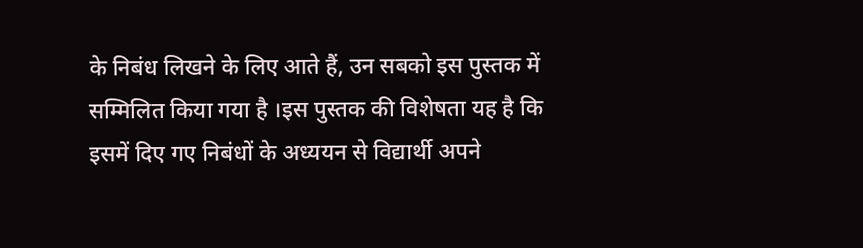के निबंध लिखने के लिए आते हैं, उन सबको इस पुस्तक में सम्मिलित किया गया है ।इस पुस्तक की विशेषता यह है कि इसमें दिए गए निबंधों के अध्ययन से विद्यार्थी अपने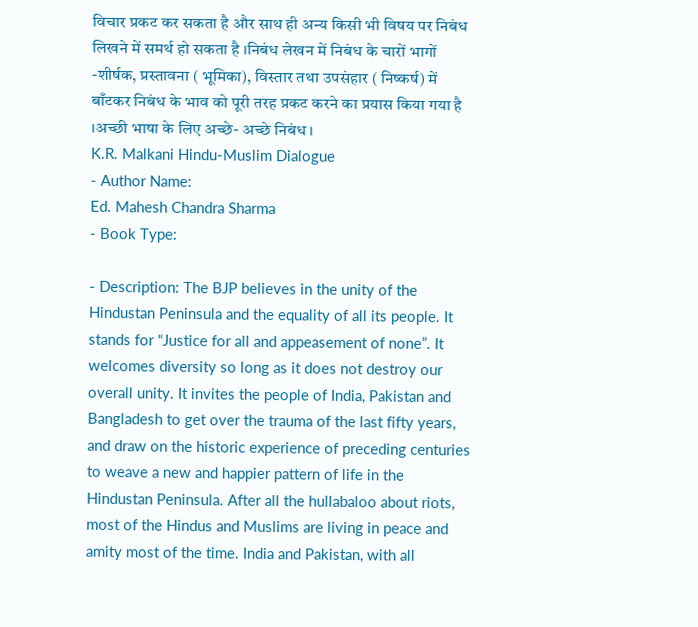विचार प्रकट कर सकता है और साथ ही अन्य किसी भी विषय पर निबंध लिखने में समर्थ हो सकता है ।निबंध लेखन में निबंध के चारों भागों -शीर्षक, प्रस्तावना ( भूमिका), विस्तार तथा उपसंहार ( निष्कर्ष) में बाँटकर निबंध के भाव को पूरी तरह प्रकट करने का प्रयास किया गया है ।अच्छी भाषा के लिए अच्छे- अच्छे निबंध ।
K.R. Malkani Hindu-Muslim Dialogue
- Author Name:
Ed. Mahesh Chandra Sharma
- Book Type:

- Description: The BJP believes in the unity of the Hindustan Peninsula and the equality of all its people. It stands for “Justice for all and appeasement of none”. It welcomes diversity so long as it does not destroy our overall unity. It invites the people of India, Pakistan and Bangladesh to get over the trauma of the last fifty years, and draw on the historic experience of preceding centuries to weave a new and happier pattern of life in the Hindustan Peninsula. After all the hullabaloo about riots, most of the Hindus and Muslims are living in peace and amity most of the time. India and Pakistan, with all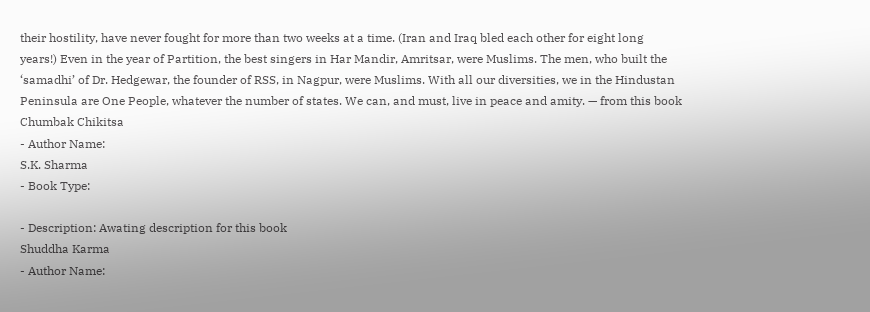their hostility, have never fought for more than two weeks at a time. (Iran and Iraq bled each other for eight long years!) Even in the year of Partition, the best singers in Har Mandir, Amritsar, were Muslims. The men, who built the ‘samadhi’ of Dr. Hedgewar, the founder of RSS, in Nagpur, were Muslims. With all our diversities, we in the Hindustan Peninsula are One People, whatever the number of states. We can, and must, live in peace and amity. — from this book
Chumbak Chikitsa
- Author Name:
S.K. Sharma
- Book Type:

- Description: Awating description for this book
Shuddha Karma
- Author Name: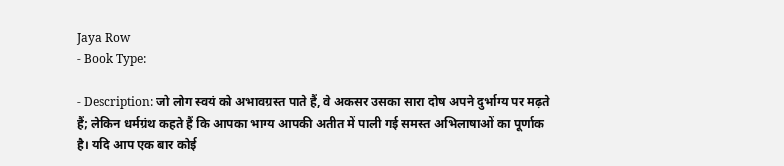Jaya Row
- Book Type:

- Description: जो लोग स्वयं को अभावग्रस्त पाते हैं, वे अकसर उसका सारा दोष अपने दुर्भाग्य पर मढ़ते हैं; लेकिन धर्मग्रंथ कहते हैं कि आपका भाग्य आपकी अतीत में पाली गई समस्त अभिलाषाओं का पूर्णाक है। यदि आप एक बार कोई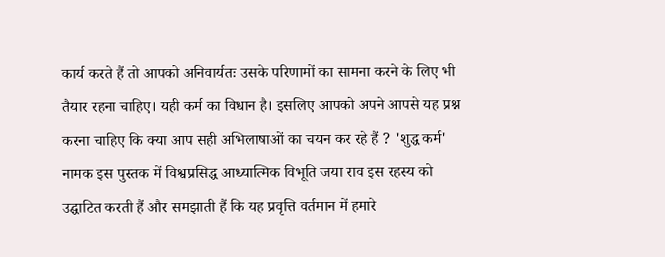कार्य करते हैं तो आपको अनिवार्यतः उसके परिणामों का सामना करने के लिए भी तैयार रहना चाहिए। यही कर्म का विधान है। इसलिए आपको अपने आपसे यह प्रश्न करना चाहिए कि क्या आप सही अभिलाषाओं का चयन कर रहे हैं ? 'शुद्ध कर्म' नामक इस पुस्तक में विश्वप्रसिद्ध आध्यात्मिक विभूति जया राव इस रहस्य को उद्घाटित करती हैं और समझाती हैं कि यह प्रवृत्ति वर्तमान में हमारे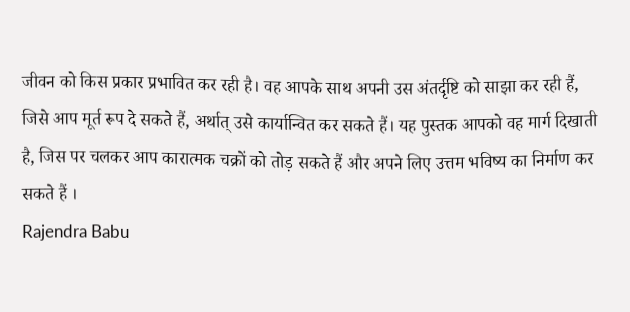जीवन को किस प्रकार प्रभावित कर रही है। वह आपके साथ अपनी उस अंतर्दृष्टि को साझा कर रही हैं, जिसे आप मूर्त रूप दे सकते हैं, अर्थात् उसे कार्यान्वित कर सकते हैं। यह पुस्तक आपको वह मार्ग दिखाती है, जिस पर चलकर आप कारात्मक चक्रों को तोड़ सकते हैं और अपने लिए उत्तम भविष्य का निर्माण कर सकते हैं ।
Rajendra Babu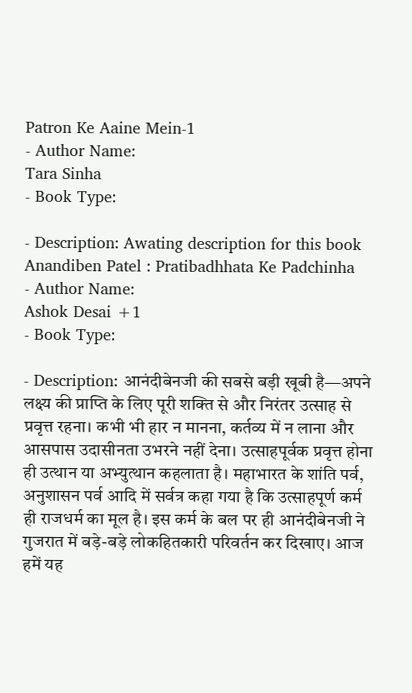Patron Ke Aaine Mein-1
- Author Name:
Tara Sinha
- Book Type:

- Description: Awating description for this book
Anandiben Patel : Pratibadhhata Ke Padchinha
- Author Name:
Ashok Desai +1
- Book Type:

- Description: आनंदीबेनजी की सबसे बड़ी खूबी है—अपने लक्ष्य की प्राप्ति के लिए पूरी शक्ति से और निरंतर उत्साह से प्रवृत्त रहना। कभी भी हार न मानना, कर्तव्य में न लाना और आसपास उदासीनता उभरने नहीं देना। उत्साहपूर्वक प्रवृत्त होना ही उत्थान या अभ्युत्थान कहलाता है। महाभारत के शांति पर्व, अनुशासन पर्व आदि में सर्वत्र कहा गया है कि उत्साहपूर्ण कर्म ही राजधर्म का मूल है। इस कर्म के बल पर ही आनंदीबेनजी ने गुजरात में बड़े-बड़े लोकहितकारी परिवर्तन कर दिखाए। आज हमें यह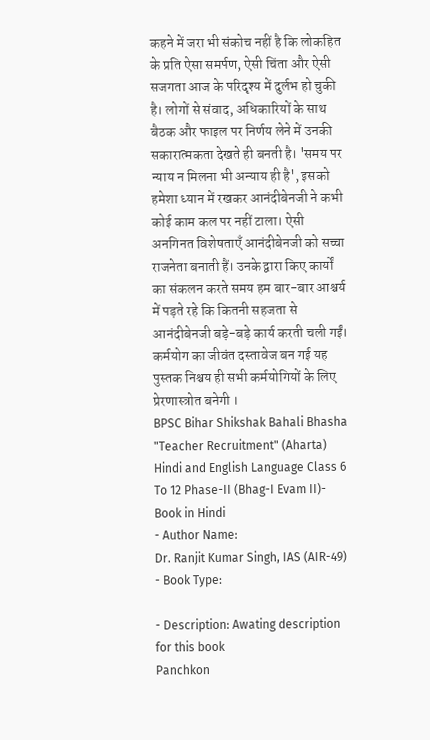कहने में जरा भी संकोच नहीं है कि लोकहित के प्रति ऐसा समर्पण, ऐसी चिंता और ऐसी सजगता आज के परिदृश्य में दुर्लभ हो चुकी है। लोगों से संवाद, अधिकारियों के साथ बैठक और फाइल पर निर्णय लेने में उनकी सकारात्मकता देखते ही बनती है। 'समय पर न्याय न मिलना भी अन्याय ही है', इसको हमेशा ध्यान में रखकर आनंदीबेनजी ने कभी कोई काम कल पर नहीं टाला। ऐसी अनगिनत विशेषताएँ आनंदीबेनजी को सच्चा राजनेता बनाती हैं। उनके द्वारा किए कार्यों का संकलन करते समय हम बार-बार आश्चर्य में पड़ते रहे कि कितनी सहजता से आनंदीबेनजी बड़े-बड़े कार्य करती चली गईं। कर्मयोग का जीवंत दस्तावेज बन गई यह पुस्तक निश्चय ही सभी कर्मयोगियों के लिए प्रेरणास्त्रोत बनेगी ।
BPSC Bihar Shikshak Bahali Bhasha "Teacher Recruitment" (Aharta) Hindi and English Language Class 6 To 12 Phase-II (Bhag-I Evam II)- Book in Hindi
- Author Name:
Dr. Ranjit Kumar Singh, IAS (AIR-49)
- Book Type:

- Description: Awating description for this book
Panchkon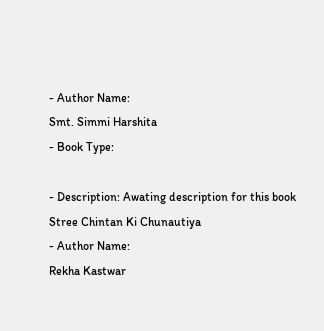- Author Name:
Smt. Simmi Harshita
- Book Type:

- Description: Awating description for this book
Stree Chintan Ki Chunautiya
- Author Name:
Rekha Kastwar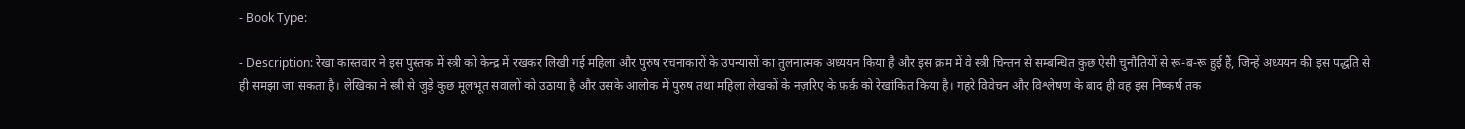- Book Type:

- Description: रेखा कास्तवार ने इस पुस्तक में स्त्री को केन्द्र में रखकर लिखी गई महिला और पुरुष रचनाकारों के उपन्यासों का तुलनात्मक अध्ययन किया है और इस क्रम में वे स्त्री चिन्तन से सम्बन्धित कुछ ऐसी चुनौतियों से रू-ब-रू हुई हैं, जिन्हें अध्ययन की इस पद्धति से ही समझा जा सकता है। लेखिका ने स्त्री से जुड़े कुछ मूलभूत सवालों को उठाया है और उसके आलोक में पुरुष तथा महिला लेखकों के नज़रिए के फ़र्क़ को रेखांकित किया है। गहरे विवेचन और विश्लेषण के बाद ही वह इस निष्कर्ष तक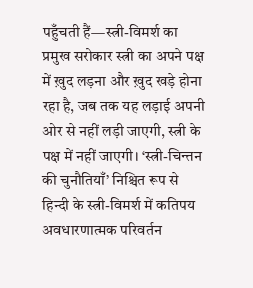पहुँचती हैं—स्त्री-विमर्श का प्रमुख सरोकार स्त्री का अपने पक्ष में ख़ुद लड़ना और ख़ुद खड़े होना रहा है, जब तक यह लड़ाई अपनी ओर से नहीं लड़ी जाएगी, स्त्री के पक्ष में नहीं जाएगी। ‘स्त्री-चिन्तन की चुनौतियाँ’ निश्चित रूप से हिन्दी के स्त्री-विमर्श में कतिपय अवधारणात्मक परिवर्तन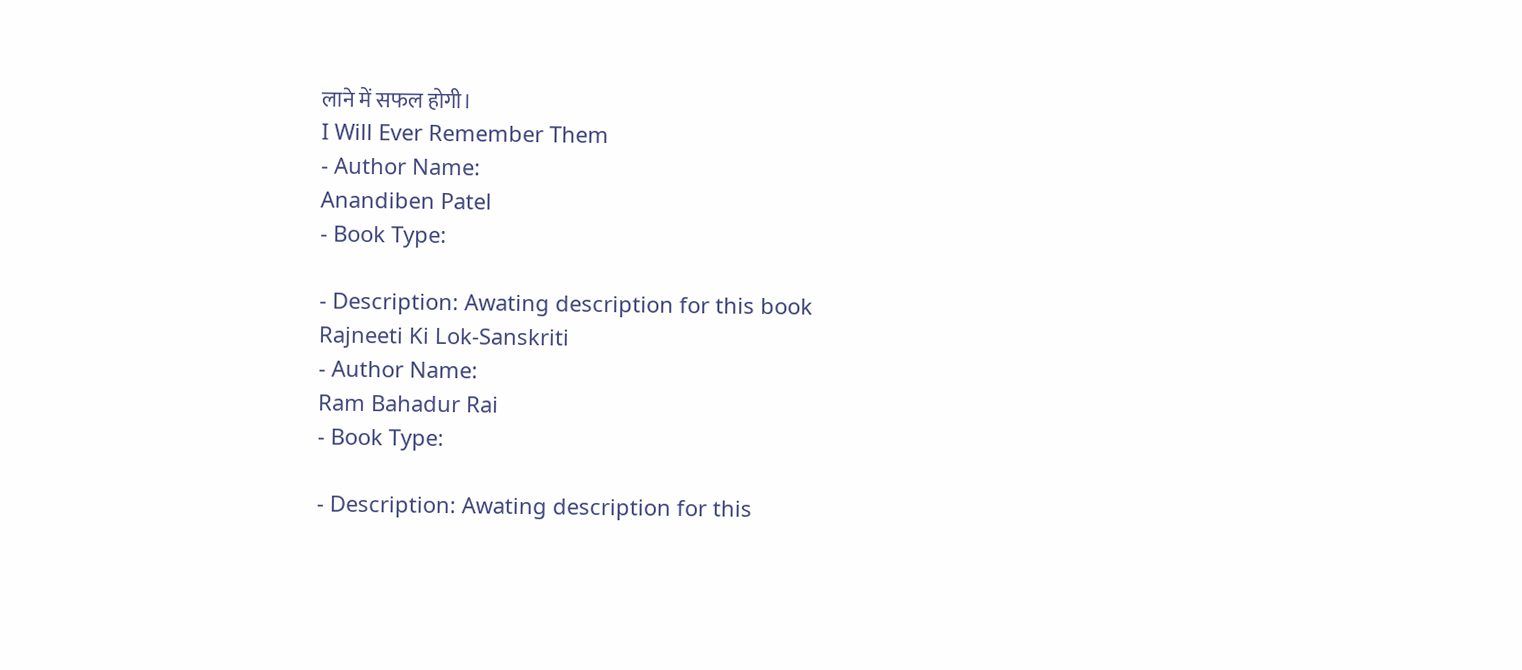लाने में सफल होगी।
I Will Ever Remember Them
- Author Name:
Anandiben Patel
- Book Type:

- Description: Awating description for this book
Rajneeti Ki Lok-Sanskriti
- Author Name:
Ram Bahadur Rai
- Book Type:

- Description: Awating description for this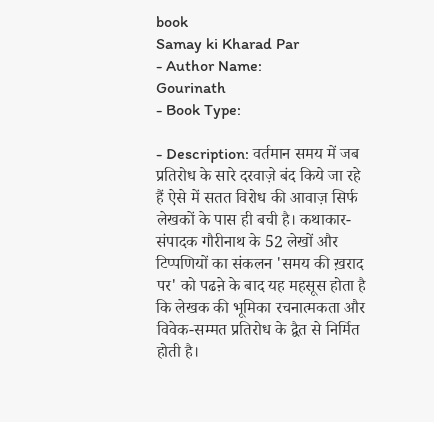book
Samay ki Kharad Par
- Author Name:
Gourinath
- Book Type:

- Description: वर्तमान समय में जब प्रतिरोध के सारे दरवाज़े बंद किये जा रहे हैं ऐसे में सतत विरोध की आवाज़ सिर्फ लेखकों के पास ही बची है। कथाकार-संपादक गौरीनाथ के 52 लेखों और टिप्पणियों का संकलन 'समय की ख़राद पर' को पढऩे के बाद यह महसूस होता है कि लेखक की भूमिका रचनात्मकता और विवेक-सम्मत प्रतिरोध के द्वैत से निर्मित होती है।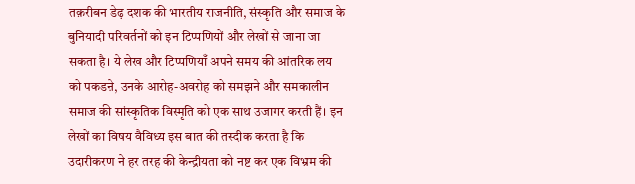तक़रीबन डेढ़ दशक की भारतीय राजनीति, संस्कृति और समाज के बुनियादी परिवर्तनों को इन टिप्पणियों और लेखों से जाना जा सकता है। ये लेख और टिप्पणियाँ अपने समय की आंतरिक लय को पकडऩे, उनके आरोह-अवरोह को समझने और समकालीन समाज की सांस्कृतिक विस्मृति को एक साथ उजागर करती हैं। इन लेखों का विषय वैविध्य इस बात की तस्दीक करता है कि उदारीकरण ने हर तरह की केन्द्रीयता को नष्ट कर एक विभ्रम की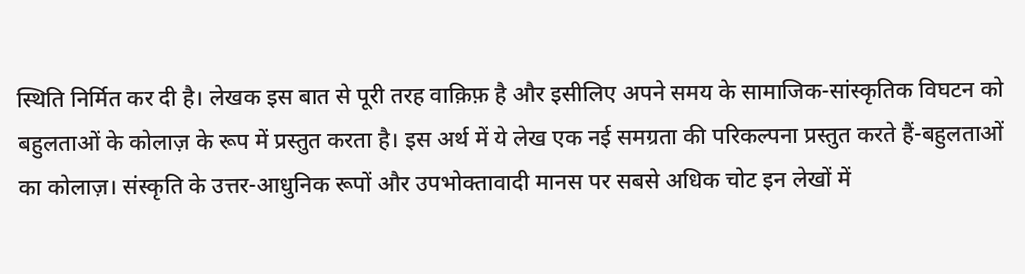स्थिति निर्मित कर दी है। लेखक इस बात से पूरी तरह वाक़िफ़ है और इसीलिए अपने समय के सामाजिक-सांस्कृतिक विघटन को बहुलताओं के कोलाज़ के रूप में प्रस्तुत करता है। इस अर्थ में ये लेख एक नई समग्रता की परिकल्पना प्रस्तुत करते हैं-बहुलताओं का कोलाज़। संस्कृति के उत्तर-आधुनिक रूपों और उपभोक्तावादी मानस पर सबसे अधिक चोट इन लेखों में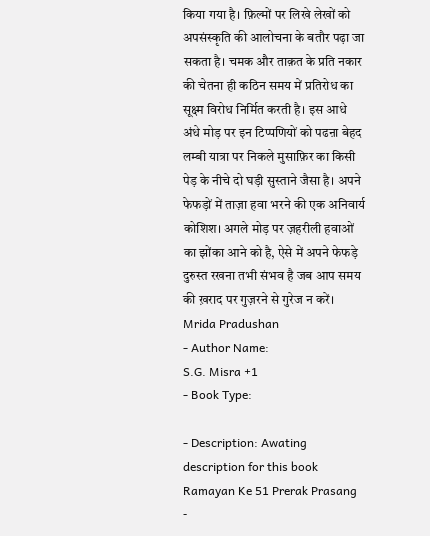किया गया है। फ़िल्मों पर लिखे लेखों को अपसंस्कृति की आलोचना के बतौर पढ़ा जा सकता है। चमक और ताक़त के प्रति नकार की चेतना ही कठिन समय में प्रतिरोध का सूक्ष्म विरोध निर्मित करती है। इस आधे अंधे मोड़ पर इन टिप्पणियों को पढऩा बेहद लम्बी यात्रा पर निकले मुसाफ़िर का किसी पेड़ के नीचे दो घड़ी सुस्ताने जैसा है। अपने फेफड़ों में ताज़ा हवा भरने की एक अनिवार्य कोशिश। अगले मोड़ पर ज़हरीली हवाओं का झोंका आने को है, ऐसे में अपने फेफड़े दुरुस्त रखना तभी संभव है जब आप समय की ख़राद पर गुज़रने से गुरेज न करें।
Mrida Pradushan
- Author Name:
S.G. Misra +1
- Book Type:

- Description: Awating description for this book
Ramayan Ke 51 Prerak Prasang
-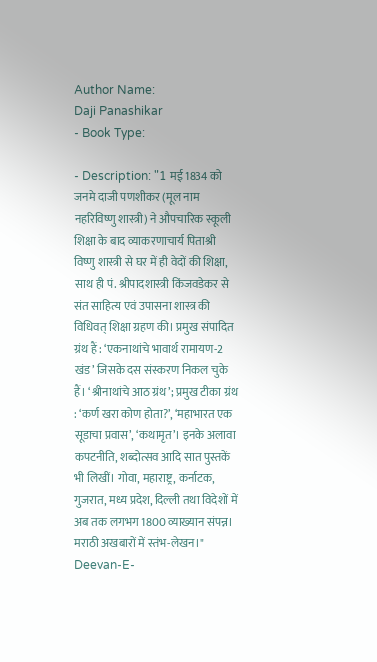Author Name:
Daji Panashikar
- Book Type:

- Description: "1 मई 1834 को जनमे दाजी पणशीकर (मूल नाम नहरिविष्णु शास्त्री) ने औपचारिक स्कूली शिक्षा के बाद व्याकरणाचार्य पिताश्री विष्णु शास्त्री से घर में ही वेदों की शिक्षा, साथ ही पं. श्रीपादशास्त्री किंजवडेकर से संत साहित्य एवं उपासना शास्त्र की विधिवत् शिक्षा ग्रहण की। प्रमुख संपादित ग्रंथ हैं : ‘एकनाथांचे भावार्थ रामायण-2 खंड’ जिसके दस संस्करण निकल चुके हैं। ‘श्रीनाथांचे आठ ग्रंथ’; प्रमुख टीका ग्रंथ : ‘कर्ण खरा कोण होता?’, ‘महाभारत एक सूडाचा प्रवास’, ‘कथामृत’। इनके अलावा कपटनीति, शब्दोत्सव आदि सात पुस्तकें भी लिखीं। गोवा, महाराष्ट्र, कर्नाटक, गुजरात, मध्य प्रदेश, दिल्ली तथा विदेशों में अब तक लगभग 1800 व्याख्यान संपन्न। मराठी अखबारों में स्तंभ-लेखन।"
Deevan-E-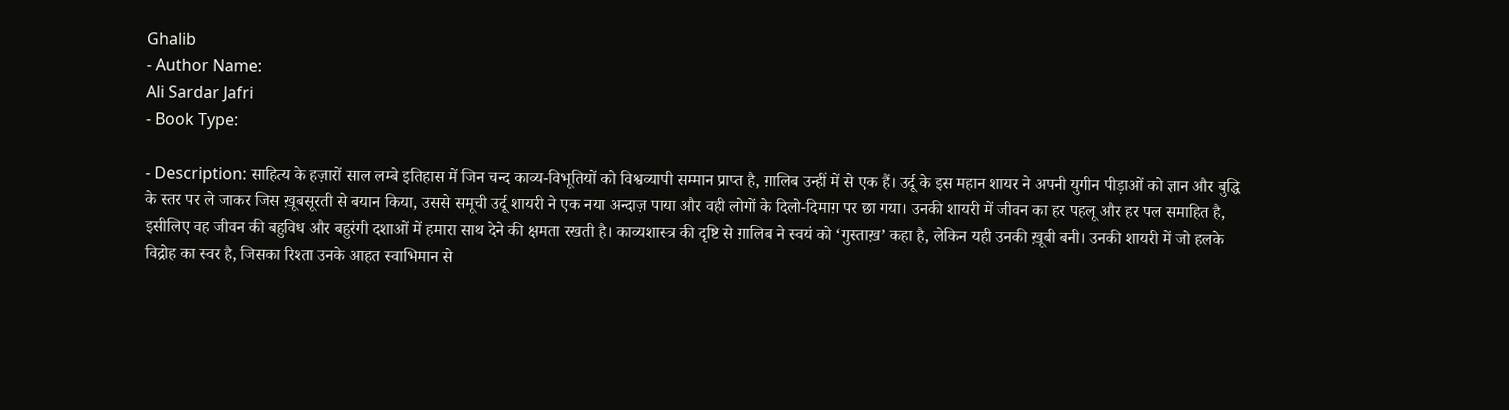Ghalib
- Author Name:
Ali Sardar Jafri
- Book Type:

- Description: साहित्य के हज़ारों साल लम्बे इतिहास में जिन चन्द काव्य-विभूतियों को विश्वव्यापी सम्मान प्राप्त है, ग़ालिब उन्हीं में से एक हैं। उर्दू के इस महान शायर ने अपनी युगीन पीड़ाओं को ज्ञान और बुद्धि के स्तर पर ले जाकर जिस ख़ूबसूरती से बयान किया, उससे समूची उर्दू शायरी ने एक नया अन्दाज़ पाया और वही लोगों के दिलो-दिमाग़ पर छा गया। उनकी शायरी में जीवन का हर पहलू और हर पल समाहित है, इसीलिए वह जीवन की बहुविध और बहुरंगी दशाओं में हमारा साथ देने की क्षमता रखती है। काव्यशास्त्र की दृष्टि से ग़ालिब ने स्वयं को ‘गुस्ताख़’ कहा है, लेकिन यही उनकी ख़ूबी बनी। उनकी शायरी में जो हलके विद्रोह का स्वर है, जिसका रिश्ता उनके आहत स्वाभिमान से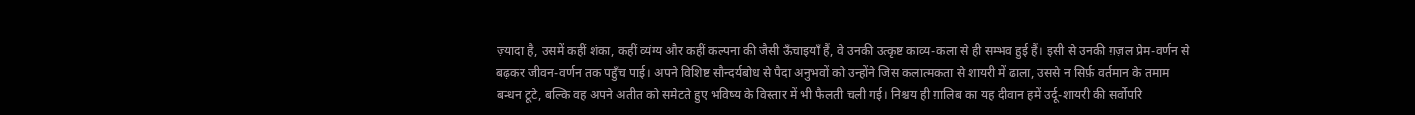ज़्यादा है, उसमें कहीं शंका, कहीं व्यंग्य और कहीं कल्पना की जैसी ऊँचाइयाँ हैं, वे उनकी उत्कृष्ट काव्य-कला से ही सम्भव हुई हैं। इसी से उनकी ग़ज़ल प्रेम-वर्णन से बढ़कर जीवन-वर्णन तक पहुँच पाई। अपने विशिष्ट सौन्दर्यबोध से पैदा अनुभवों को उन्होंने जिस कलात्मकता से शायरी में ढाला, उससे न सिर्फ़ वर्तमान के तमाम बन्धन टूटे, बल्कि वह अपने अतीत को समेटते हुए भविष्य के विस्तार में भी फैलती चली गई। निश्चय ही ग़ालिब का यह दीवान हमें उर्दू-शायरी की सर्वोपरि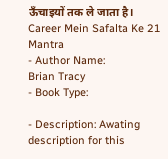ऊँचाइयों तक ले जाता है।
Career Mein Safalta Ke 21 Mantra
- Author Name:
Brian Tracy
- Book Type:

- Description: Awating description for this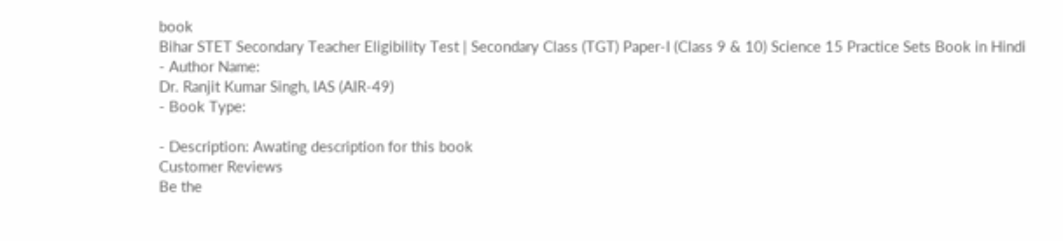book
Bihar STET Secondary Teacher Eligibility Test | Secondary Class (TGT) Paper-I (Class 9 & 10) Science 15 Practice Sets Book in Hindi
- Author Name:
Dr. Ranjit Kumar Singh, IAS (AIR-49)
- Book Type:

- Description: Awating description for this book
Customer Reviews
Be the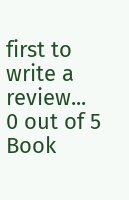first to write a review...
0 out of 5
Book